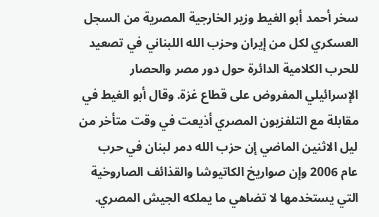سخر أحمد أبو الغيط وزير الخارجية المصرية من السجل العسكري لكل من إيران وحزب الله اللبناني في تصعيد للحرب الكلامية الدائرة حول دور مصر والحصار الإسرائيلي المفروض على قطاع غزة. وقال أبو الغيط في مقابلة مع التلفزيون المصري أذيعت في وقت متأخر من ليل الاثنين الماضي إن حزب الله دمر لبنان في حرب عام 2006 وإن صواريخ الكاتيوشا والقذائف الصاروخية التي يستخدمها لا تضاهي ما يملكه الجيش المصري.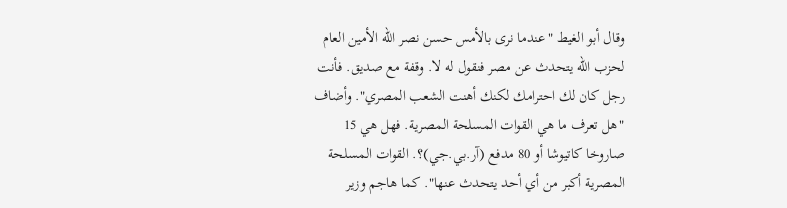وقال أبو الغيط "عندما نرى بالأمس حسن نصر الله الأمين العام لحزب الله يتحدث عن مصر فنقول له لا. وقفة مع صديق. فأنت رجل كان لك احترامك لكنك أهنت الشعب المصري". وأضاف "هل تعرف ما هي القوات المسلحة المصرية. فهل هي 15 صاروخا كاتيوشا أو 80 مدفع (آر.بي.جي)؟. القوات المسلحة المصرية أكبر من أي أحد يتحدث عنها". كما هاجم وزير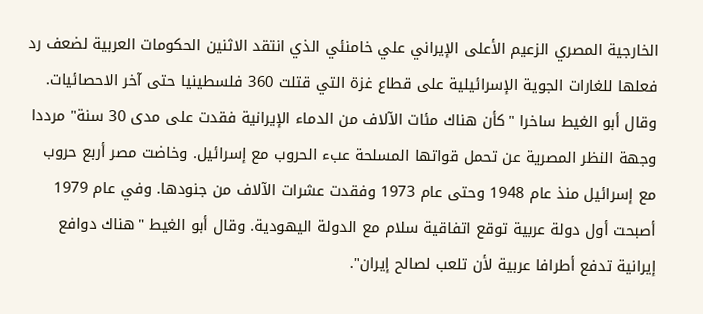الخارجية المصري الزعيم الأعلى الإيراني علي خامنئي الذي انتقد الاثنين الحكومات العربية لضعف رد فعلها للغارات الجوية الإسرائيلية على قطاع غزة التي قتلت 360 فلسطينيا حتى آخر الاحصائيات. وقال أبو الغيط ساخرا "كأن هناك مئات الآلاف من الدماء الإيرانية فقدت على مدى 30 سنة" مرددا وجهة النظر المصرية عن تحمل قواتها المسلحة عبء الحروب مع إسرائيل. وخاضت مصر أربع حروب مع إسرائيل منذ عام 1948 وحتى عام 1973 وفقدت عشرات الآلاف من جنودها. وفي عام 1979 أصبحت أول دولة عربية توقع اتفاقية سلام مع الدولة اليهودية. وقال أبو الغيط "هناك دوافع إيرانية تدفع أطرافا عربية لأن تلعب لصالح إيران".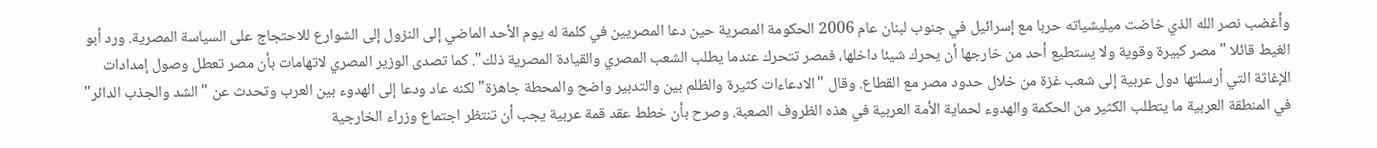وأغضب نصر الله الذي خاضت ميليشياته حربا مع إسرائيل في جنوب لبنان عام 2006 الحكومة المصرية حين دعا المصريين في كلمة له يوم الأحد الماضي إلى النزول إلى الشوارع للاحتجاج على السياسة المصرية. ورد أبو الغيط قائلا "مصر كبيرة وقوية ولا يستطيع أحد من خارجها أن يحرك شيئا داخلها، فمصر تتحرك عندما يطلب الشعب المصري والقيادة المصرية ذلك". كما تصدى الوزير المصري لاتهامات بأن مصر تعطل وصول إمدادات الإغاثة التي أرسلتها دول عربية إلى شعب غزة من خلال حدود مصر مع القطاع. وقال "الادعاءات كثيرة والظلم بين والتدبير واضح والمحطة جاهزة" لكنه عاد ودعا إلى الهدوء بين العرب وتحدث عن "الشد والجذب الدائر" في المنطقة العربية ما يتطلب الكثير من الحكمة والهدوء لحماية الأمة العربية في هذه الظروف الصعبة. وصرح بأن خطط عقد قمة عربية يجب أن تنتظر اجتماع وزراء الخارجية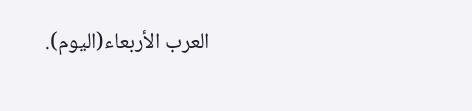العرب الأربعاء(اليوم).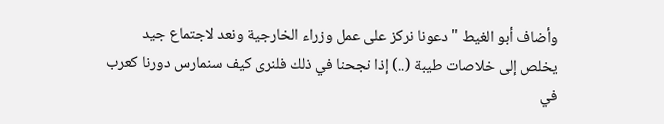وأضاف أبو الغيط "دعونا نركز على عمل وزراء الخارجية ونعد لاجتماع جيد يخلص إلى خلاصات طيبة (..) إذا نجحنا في ذلك فلنرى كيف سنمارس دورنا كعرب في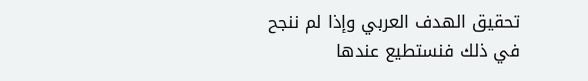تحقيق الهدف العربي وإذا لم ننجح في ذلك فنستطيع عندها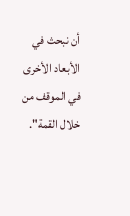أن نبحث في الأبعاد الأخرى في الموقف من خلال القمة".